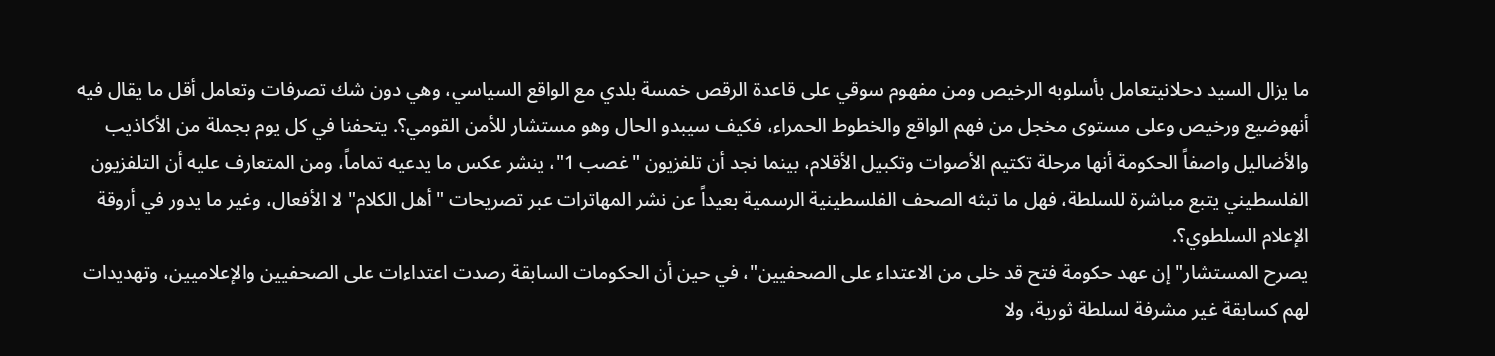ما يزال السيد دحلانيتعامل بأسلوبه الرخيص ومن مفهوم سوقي على قاعدة الرقص خمسة بلدي مع الواقع السياسي، وهي دون شك تصرفات وتعامل أقل ما يقال فيه أنهوضيع ورخيص وعلى مستوى مخجل من فهم الواقع والخطوط الحمراء، فكيف سيبدو الحال وهو مستشار للأمن القومي؟. يتحفنا في كل يوم بجملة من الأكاذيب والأضاليل واصفاً الحكومة أنها مرحلة تكتيم الأصوات وتكبيل الأقلام، بينما نجد أن تلفزيون "غصب 1"، ينشر عكس ما يدعيه تماماً، ومن المتعارف عليه أن التلفزيون الفلسطيني يتبع مباشرة للسلطة، فهل ما تبثه الصحف الفلسطينية الرسمية بعيداً عن نشر المهاترات عبر تصريحات "أهل الكلام" لا الأفعال، وغير ما يدور في أروقة الإعلام السلطوي؟.
يصرح المستشار" إن عهد حكومة فتح قد خلى من الاعتداء على الصحفيين"، في حين أن الحكومات السابقة رصدت اعتداءات على الصحفيين والإعلاميين، وتهديدات لهم كسابقة غير مشرفة لسلطة ثورية، ولا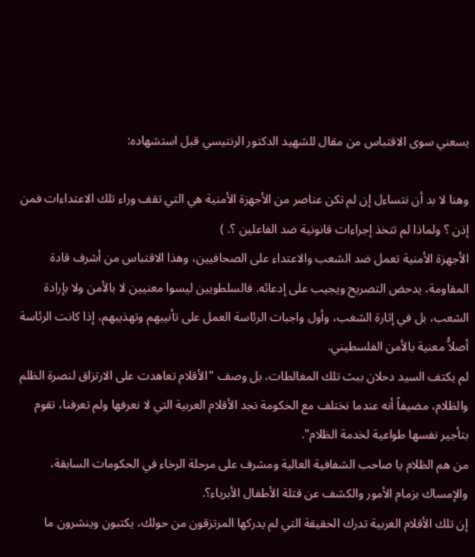يسعني سوى الاقتباس من مقال للشهيد الدكتور الرنتيسي قبل استشهاده:

وهنا لا بد أن نتساءل إن لم تكن عناصر من الأجهزة الأمنية هي التي تقف وراء تلك الاعتداءات فمن إذن ؟ ولماذا لم تتخذ إجراءات قانونية ضد الفاعلين ؟. )
الأجهزة الأمنية تعمل ضد الشعب والاعتداء على الصحافيين، وهذا الاقتباس من أشرف قادة المقاومة، يدحض التصريح ويجيب على إدعائه. فالسلطويين ليسوا معنيين لا بالأمن ولا بإرادة الشعب، بل في إثارة الشغب، وأول واجبات الرئاسة العمل على تأنيبهم وتهذيبهم، إذا كانت الرئاسة أصلاًُ معنية بالأمن الفلسطيني.
لم يكتف السيد دحلان ببث تلك المغالطات، بل وصف "الأقلام تعاهدت على الارتزاق لنصرة الظلم والظلام، مضيفاً أنه عندما نختلف مع الحكومة نجد الأقلام العربية التي لا نعرفها ولم تعرفنا، تقوم بتأجير نفسها طواعية لخدمة الظلام".
من هم الظلام يا صاحب الشفافية العالية ومشرف على مرحلة الرخاء في الحكومات السابقة، والإمساك بزمام الأمور والكشف عن قتلة الأطفال الأبرياء؟.
إن تلك الأقلام العربية تدرك الحقيقة التي لم يدركها المرتزقون من حولك، يكتبون وينشرون ما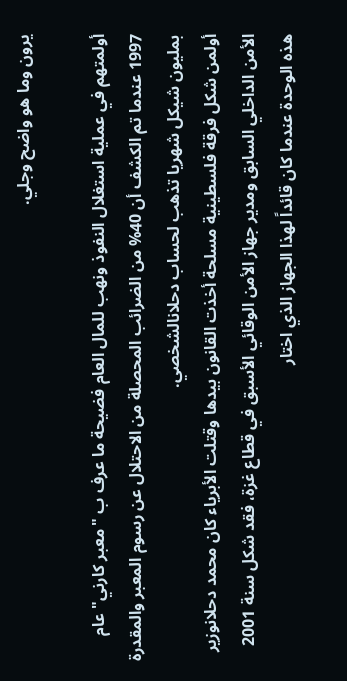يرون وما هو واضح وجلي.

أولمتهم في عملية استغلال النفوذ ونهب للمال العام فضيحة ما عرف ب "معبر كارني" عام 1997 عندما تم الكشف أن 40% من الضرائب المحصلة من الاحتلال عن رسوم المعبر والمقدرة بمليون شيكل شهريا تذهب لحساب دحلانالشخصي.
أولمن شكل فرقة فلسطينية مسلحة أخذت القانون بيدها وقتلت الأبرياء كان محمد دحلانوزير الأمن الداخلي السابق ومدير جهاز الأمن الوقائي الأسبق في قطاع غزة، فقد شكل سنة 2001 هذه الوحدة عندما كان قائداً لهذا الجهاز الذي اختار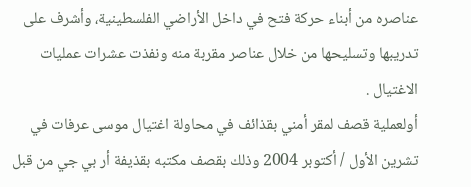عناصره من أبناء حركة فتح في داخل الأراضي الفلسطينية، وأشرف على تدريبها وتسليحها من خلال عناصر مقربة منه ونفذت عشرات عمليات الاغتيال .
أولعملية قصف لمقر أمني بقذائف في محاولة اغتيال موسى عرفات في تشرين الأول / أكتوبر 2004 وذلك بقصف مكتبه بقذيفة أر بي جي من قبل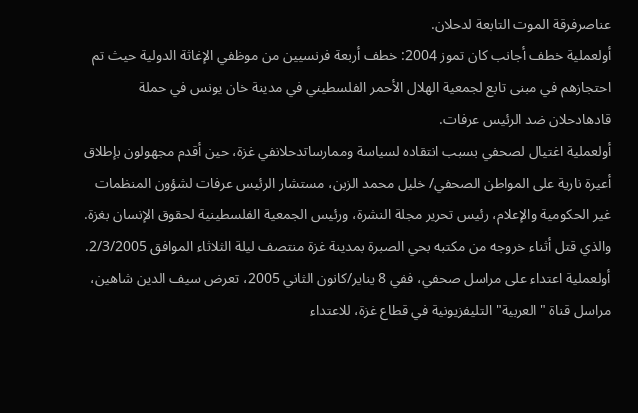عناصرفرقة الموت التابعة لدحلان.
أولعملية خطف أجانب كان تموز 2004: خطف أربعة فرنسيين من موظفي الإغاثة الدولية حيث تم احتجازهم في مبنى تابع لجمعية الهلال الأحمر الفلسطيني في مدينة خان يونس في حملة قادهادحلان ضد الرئيس عرفات.
أولعملية اغتيال لصحفي بسبب انتقاده لسياسة وممارساتدحلانفي غزة، حين أقدم مجهولون بإطلاق أعيرة نارية على المواطن الصحفي/ خليل محمد الزبن، مستشار الرئيس عرفات لشؤون المنظمات غير الحكومية والإعلام، رئيس تحرير مجلة النشرة، ورئيس الجمعية الفلسطينية لحقوق الإنسان بغزة. والذي قتل أثناء خروجه من مكتبه بحي الصبرة بمدينة غزة منتصف ليلة الثلاثاء الموافق 2/3/2005.
أولعملية اعتداء على مراسل صحفي، ففي 8 يناير/كانون الثاني 2005، تعرض سيف الدين شاهين، مراسل قناة "العربية" التليفزيونية في قطاع غزة، للاعتداء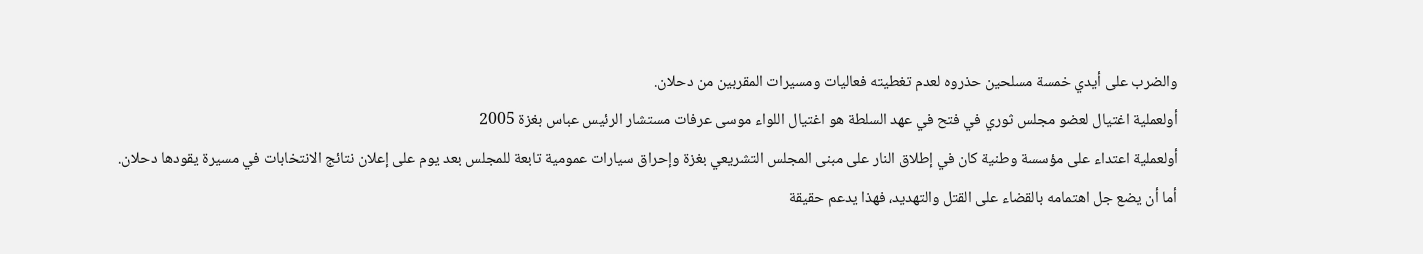والضرب على أيدي خمسة مسلحين حذروه لعدم تغطيته فعاليات ومسيرات المقربين من دحلان.
أولعملية اغتيال لعضو مجلس ثوري في فتح في عهد السلطة هو اغتيال اللواء موسى عرفات مستشار الرئيس عباس بغزة 2005
أولعملية اعتداء على مؤسسة وطنية كان في إطلاق النار على مبنى المجلس التشريعي بغزة وإحراق سيارات عمومية تابعة للمجلس بعد يوم على إعلان نتائج الانتخابات في مسيرة يقودها دحلان.
أما أن يضع جل اهتمامه بالقضاء على القتل والتهديد، فهذا يدعم حقيقة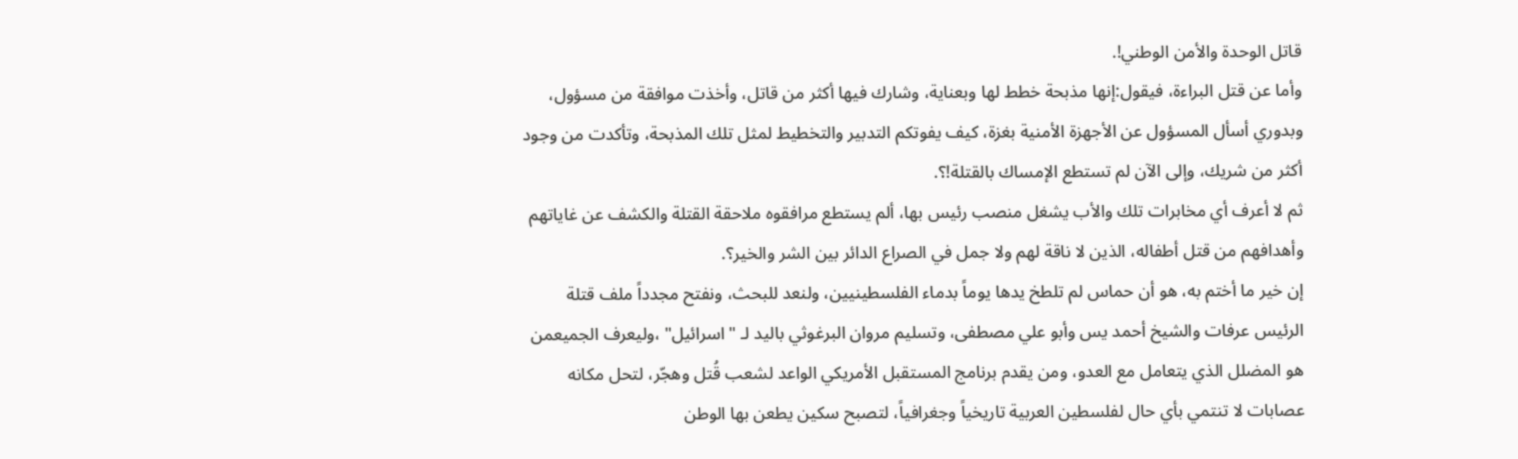قاتل الوحدة والأمن الوطني!.
وأما عن قتل البراءة، فيقول:إنها مذبحة خطط لها وبعناية، وشارك فيها أكثر من قاتل، وأخذت موافقة من مسؤول، وبدوري أسأل المسؤول عن الأجهزة الأمنية بغزة، كيف يفوتكم التدبير والتخطيط لمثل تلك المذبحة، وتأكدت من وجود أكثر من شريك، وإلى الآن لم تستطع الإمساك بالقتلة!؟.
ثم لا أعرف أي مخابرات تلك والأب يشغل منصب رئيس بها، ألم يستطع مرافقوه ملاحقة القتلة والكشف عن غاياتهم وأهدافهم من قتل أطفاله، الذين لا ناقة لهم ولا جمل في الصراع الدائر بين الشر والخير؟.
إن خير ما أختم به، هو أن حماس لم تلطخ يدها يوماً بدماء الفلسطينيين، ولنعد للبحث، ونفتح مجدداً ملف قتلة الرئيس عرفات والشيخ أحمد يس وأبو علي مصطفى، وتسليم مروان البرغوثي باليد لـ "اسرائيل" ،وليعرف الجميعمن هو المضلل الذي يتعامل مع العدو، ومن يقدم برنامج المستقبل الأمريكي الواعد لشعب قُتل وهجّر، لتحل مكانه عصابات لا تنتمي بأي حال لفلسطين العربية تاريخياً وجغرافياً، لتصبح سكين يطعن بها الوطن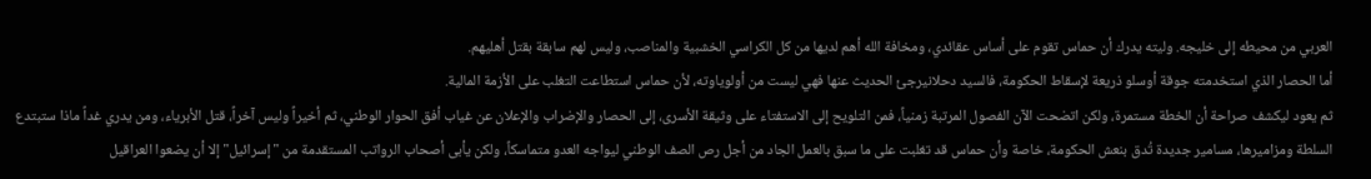العربي من محيطه إلى خليجه. وليته يدرك أن حماس تقوم على أساس عقائدي، ومخافة الله أهم لديها من كل الكراسي الخشبية والمناصب، وليس لهم سابقة بقتل أهليهم.
أما الحصار الذي استخدمته جوقة أوسلو ذريعة لإسقاط الحكومة، فالسيد دحلانيرجئ الحديث عنها فهي ليست من أولوياوته، لأن حماس استطاعت التغلب على الأزمة المالية.
ثم يعود ليكشف صراحة أن الخطة مستمرة، ولكن اتضحت الآن الفصول المرتبة زمنياً، فمن التلويح إلى الاستفتاء على وثيقة الأسرى، إلى الحصار والإضراب والإعلان عن غياب أفق الحوار الوطني، ثم أخيراً وليس آخراً، قتل الأبرياء، ومن يدري غداً ماذا ستبتدع السلطة ومزاميرها، مسامير جديدة تُدق بنعش الحكومة، خاصة وأن حماس قد تغلبت على ما سبق بالعمل الجاد من أجل رص الصف الوطني ليواجه العدو متماسكاً، ولكن يأبى أصحاب الرواتب المستقدمة من "إسرائيل" إلا أن يضعوا العراقيل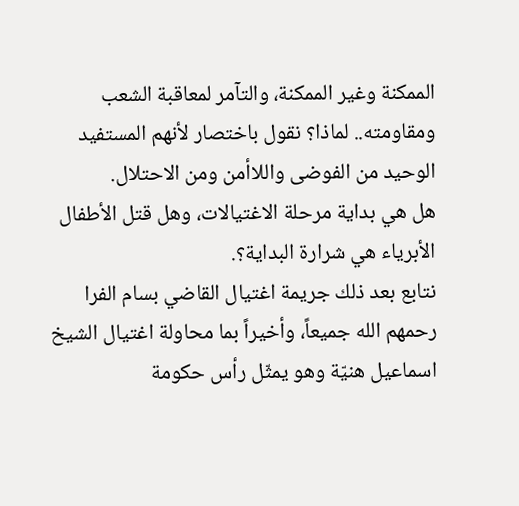الممكنة وغير الممكنة، والتآمر لمعاقبة الشعب ومقاومته.. لماذا؟ نقول باختصار لأنهم المستفيد الوحيد من الفوضى واللاأمن ومن الاحتلال.
هل هي بداية مرحلة الاغتيالات، وهل قتل الأطفال الأبرياء هي شرارة البداية؟.
نتابع بعد ذلك جريمة اغتيال القاضي بسام الفرا رحمهم الله جميعاً، وأخيراً بما محاولة اغتيال الشيخ اسماعيل هنيّة وهو يمثّل رأس حكومة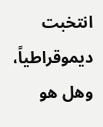انتخبت ديموقراطياً، وهل هو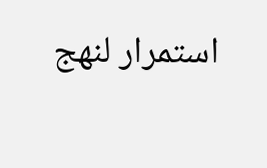استمرار لنهج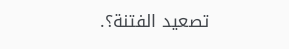تصعيد الفتنة؟.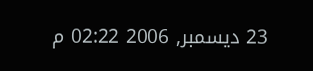23 ديسمبر, 2006 02:22 م